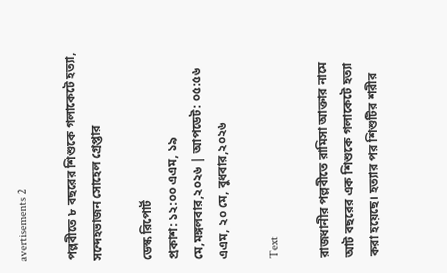avertisements 2

পল্লবীতে ৮ বছরের শিশুকে গলাকেটে হত্যা, সন্দেহভাজন সোহেল গ্রেপ্তার

ডেস্ক রিপোর্ট
প্রকাশ: ১২:০০ এএম, ১৯ মে,মঙ্গলবার,২০২৬ | আপডেট: ০৫:৫৬ এএম, ২০ মে, বুধবার,২০২৬

Text

রাজধানীর পল্লবীতে রামিসা আক্তার নামে আট বছরের এক শিশুকে গলাকেটে হত্যা করা হয়েছে। হত্যার পর শিশুটির শরীর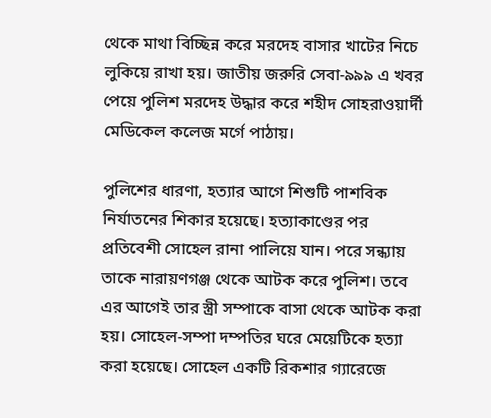থেকে মাথা বিচ্ছিন্ন করে মরদেহ বাসার খাটের নিচে লুকিয়ে রাখা হয়। জাতীয় জরুরি সেবা-৯৯৯ এ খবর পেয়ে পুলিশ মরদেহ উদ্ধার করে শহীদ সোহরাওয়ার্দী মেডিকেল কলেজ মর্গে পাঠায়।

পুলিশের ধারণা, হত্যার আগে শিশুটি পাশবিক নির্যাতনের শিকার হয়েছে। হত্যাকাণ্ডের পর প্রতিবেশী সোহেল রানা পালিয়ে যান। পরে সন্ধ্যায় তাকে নারায়ণগঞ্জ থেকে আটক করে পুলিশ। তবে এর আগেই তার স্ত্রী সম্পাকে বাসা থেকে আটক করা হয়। সোহেল-সম্পা দম্পতির ঘরে মেয়েটিকে হত্যা করা হয়েছে। সোহেল একটি রিকশার গ্যারেজে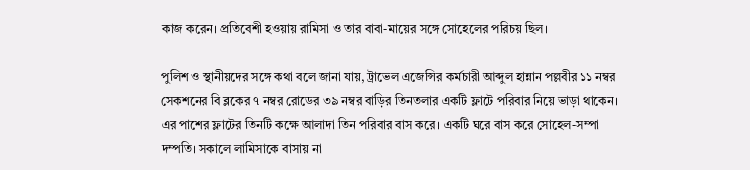কাজ করেন। প্রতিবেশী হওয়ায় রামিসা ও তার বাবা-মায়ের সঙ্গে সোহেলের পরিচয় ছিল।

পুলিশ ও স্থানীয়দের সঙ্গে কথা বলে জানা যায়, ট্রাভেল এজেন্সির কর্মচারী আব্দুল হান্নান পল্লবীর ১১ নম্বর সেকশনের বি ব্লকের ৭ নম্বর রোডের ৩৯ নম্বর বাড়ির তিনতলার একটি ফ্লাটে পরিবার নিয়ে ভাড়া থাকেন। এর পাশের ফ্লাটের তিনটি কক্ষে আলাদা তিন পরিবার বাস করে। একটি ঘরে বাস করে সোহেল-সম্পা দম্পতি। সকালে লামিসাকে বাসায় না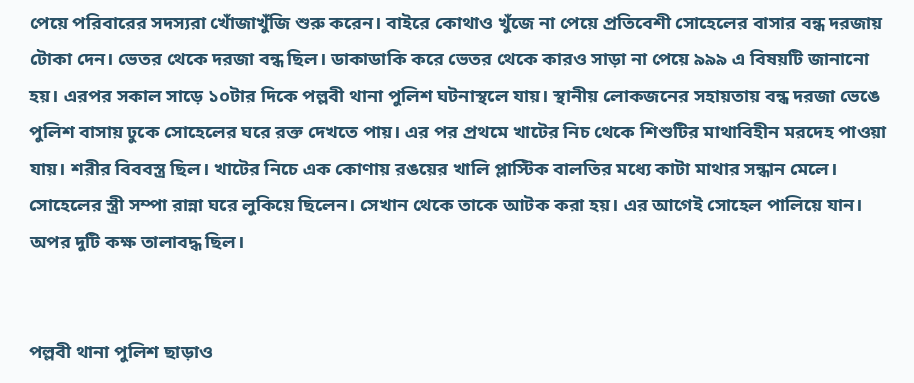পেয়ে পরিবারের সদস্যরা খোঁজাখুঁজি শুরু করেন। বাইরে কোথাও খুঁজে না পেয়ে প্রতিবেশী সোহেলের বাসার বন্ধ দরজায় টোকা দেন। ভেতর থেকে দরজা বন্ধ ছিল। ডাকাডাকি করে ভেতর থেকে কারও সাড়া না পেয়ে ৯৯৯ এ বিষয়টি জানানো হয়। এরপর সকাল সাড়ে ১০টার দিকে পল্লবী থানা পুলিশ ঘটনাস্থলে যায়। স্থানীয় লোকজনের সহায়তায় বন্ধ দরজা ভেঙে পুলিশ বাসায় ঢুকে সোহেলের ঘরে রক্ত দেখতে পায়। এর পর প্রথমে খাটের নিচ থেকে শিশুটির মাথাবিহীন মরদেহ পাওয়া যায়। শরীর বিববস্ত্র ছিল। খাটের নিচে এক কোণায় রঙয়ের খালি প্লাস্টিক বালতির মধ্যে কাটা মাথার সন্ধান মেলে। সোহেলের স্ত্রী সম্পা রান্না ঘরে লুকিয়ে ছিলেন। সেখান থেকে তাকে আটক করা হয়। এর আগেই সোহেল পালিয়ে যান। অপর দুটি কক্ষ তালাবদ্ধ ছিল।


পল্লবী থানা পুলিশ ছাড়াও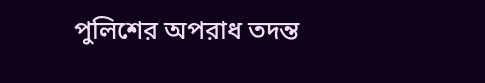পুলিশের অপরাধ তদন্ত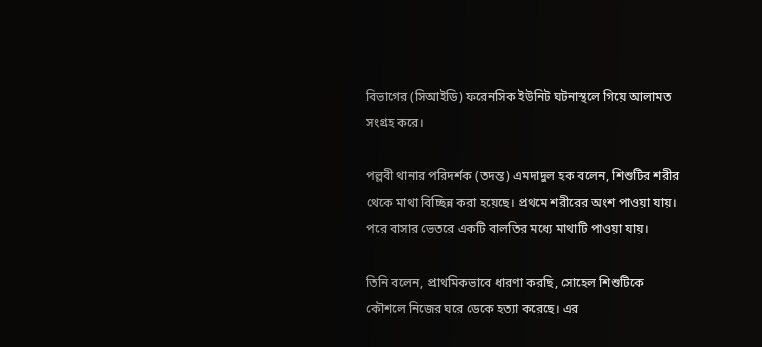বিভাগের (সিআইডি) ফরেনসিক ইউনিট ঘটনাস্থলে গিয়ে আলামত সংগ্রহ করে।

পল্লবী থানার পরিদর্শক (তদন্ত) এমদাদুল হক বলেন, শিশুটির শরীর থেকে মাথা বিচ্ছিন্ন করা হয়েছে। প্রথমে শরীরের অংশ পাওয়া যায়। পরে বাসার ভেতরে একটি বালতির মধ্যে মাথাটি পাওয়া যায়।

তিনি বলেন, প্রাথমিকভাবে ধারণা করছি, সোহেল শিশুটিকে কৌশলে নিজের ঘরে ডেকে হত্যা করেছে। এর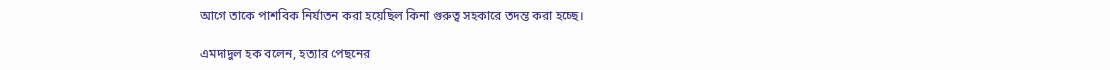আগে তাকে পাশবিক নির্যাতন করা হয়েছিল কিনা গুরুত্ব সহকারে তদন্ত করা হচ্ছে।

এমদাদুল হক বলেন, হত্যার পেছনের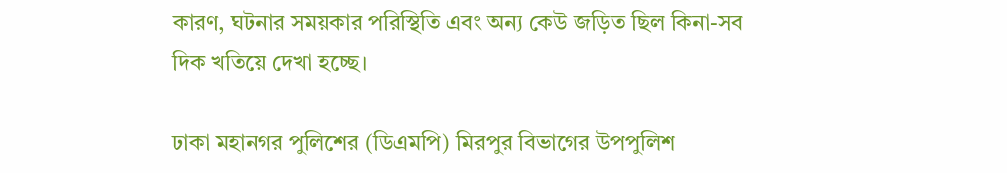কারণ, ঘটনার সময়কার পরিস্থিতি এবং অন্য কেউ জড়িত ছিল কিনা-সব দিক খতিয়ে দেখা হচ্ছে।

ঢাকা মহানগর পুলিশের (ডিএমপি) মিরপুর বিভাগের উপপুলিশ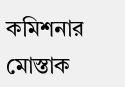কমিশনার মোস্তাক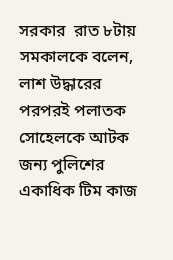সরকার  রাত ৮টায় সমকালকে বলেন, লাশ উদ্ধারের পরপরই পলাতক সোহেলকে আটক জন্য পুলিশের একাধিক টিম কাজ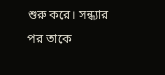শুরু করে। সন্ধ্যার পর তাকে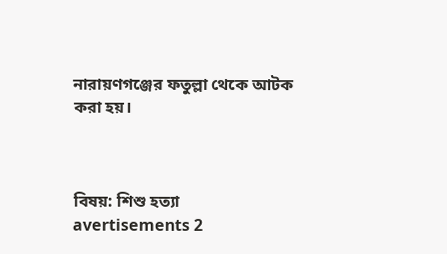নারায়ণগঞ্জের ফতুল্লা থেকে আটক করা হয়।



বিষয়: শিশু হত্যা
avertisements 2